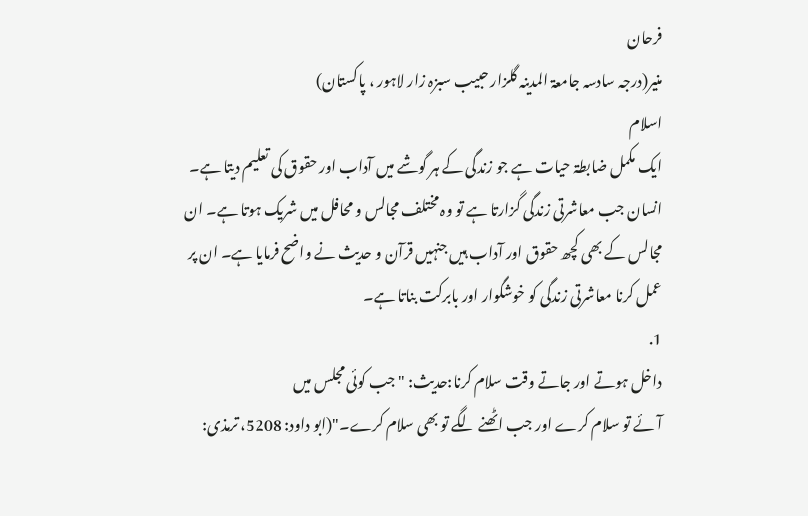فرحان
منیر(درجہ سادسہ جامعۃ المدینہ گلزار حبیب سبزہ زار لاہور ، پاکستان)
اسلام
ایک مکمل ضابطۃ حیات ہے جو زندگی کے ہر گوشے میں آداب اور حقوق کی تعلیم دیتا ہے۔
انسان جب معاشرتی زندگی گزارتا ہے تو وہ مختلف مجالس و محافل میں شریک ہوتا ہے۔ ان
مجالس کے بھی کچھ حقوق اور آداب ہیں جنہیں قرآن و حدیث نے واضح فرمایا ہے۔ ان پر
عمل کرنا معاشرتی زندگی کو خوشگوار اور بابرکت بناتا ہے۔
1.
داخل ہوتے اور جاتے وقت سلام کرنا:حدیث: "جب کوئی مجلس میں
آئے تو سلام کرے اور جب اٹھنے لگے تو بھی سلام کرے۔"(ابو داود: 5208، ترمذی: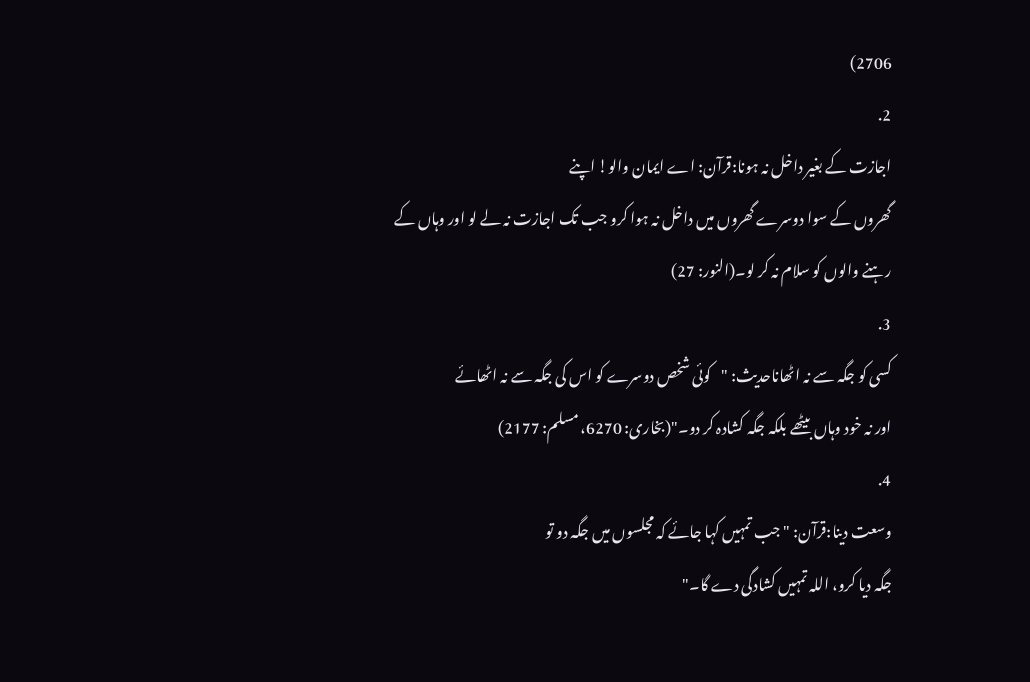2706)
2.
اجازت کے بغیر داخل نہ ہونا:قرآن: اے ایمان والو! اپنے
گھروں کے سوا دوسرے گھروں میں داخل نہ ہوا کرو جب تک اجازت نہ لے لو اور وہاں کے
رہنے والوں کو سلام نہ کر لو۔(النور: 27)
3.
کسی کو جگہ سے نہ اٹھاناحدیث: "کوئی شخص دوسرے کو اس کی جگہ سے نہ اٹھائے
اور نہ خود وہاں بیٹھے بلکہ جگہ کشادہ کر دو۔"(بخاری: 6270، مسلم: 2177)
4.
وسعت دینا:قرآن: "جب تمہیں کہا جائے کہ مجلسوں میں جگہ دو تو
جگہ دیا کرو، اللہ تمہیں کشادگی دے گا۔"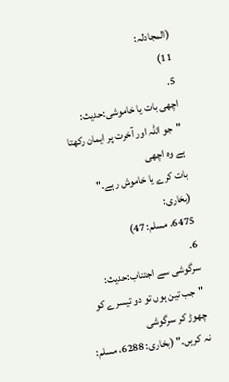(المجادلہ:
11)
5.
اچھی بات یا خاموشی:حدیث: "جو اللہ اور آخرت پر ایمان رکھتا ہے وہ اچھی
بات کرے یا خاموش رہے۔"
(بخاری:
6475، مسلم: 47)
6.
سرگوشی سے اجتناب:حدیث: "جب تین ہوں تو دو تیسرے کو چھوڑ کر سرگوشی
نہ کریں۔" (بخاری: 6288، مسلم: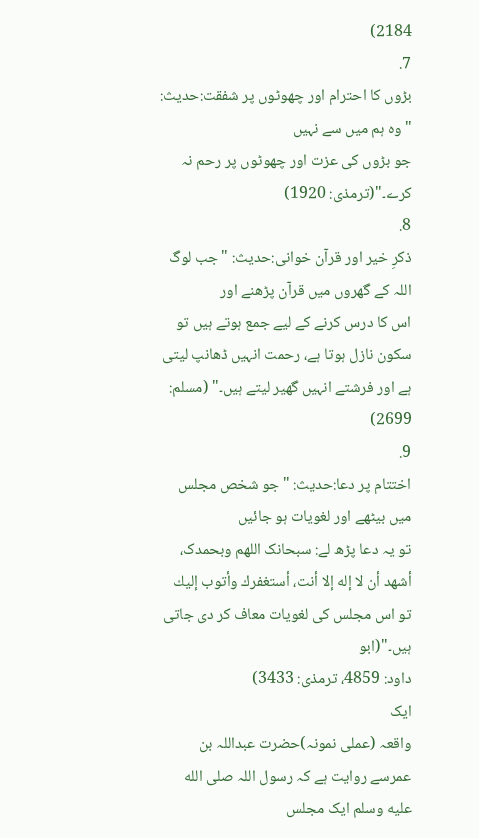2184)
7.
بڑوں کا احترام اور چھوٹوں پر شفقت:حدیث: "وہ ہم میں سے نہیں
جو بڑوں کی عزت اور چھوٹوں پر رحم نہ کرے۔"(ترمذی: 1920)
8.
ذکرِ خیر اور قرآن خوانی:حدیث: "جب لوگ اللہ کے گھروں میں قرآن پڑھنے اور
اس کا درس کرنے کے لیے جمع ہوتے ہیں تو سکون نازل ہوتا ہے، رحمت انہیں ڈھانپ لیتی
ہے اور فرشتے انہیں گھیر لیتے ہیں۔" (مسلم: 2699)
9.
اختتام پر دعا:حدیث: "جو شخص مجلس میں بیٹھے اور لغویات ہو جائیں
تو یہ دعا پڑھ لے: سبحانک اللهم وبحمدک،
أشهد أن لا إله إلا أنت، أستغفرك وأتوب إليك تو اس مجلس کی لغویات معاف کر دی جاتی ہیں۔"(ابو
داود: 4859، ترمذی: 3433)
ایک
واقعہ (عملی نمونہ)حضرت عبداللہ بن عمرسے روایت ہے کہ رسول اللہ صلى الله عليه وسلم ایک مجلس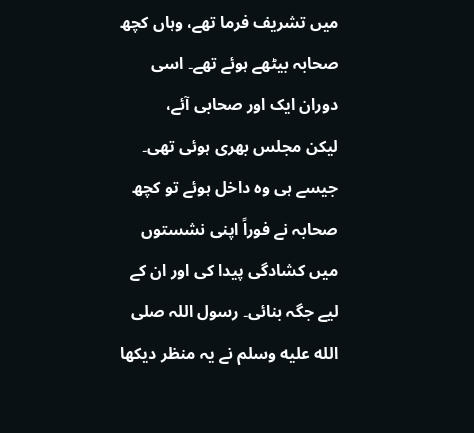میں تشریف فرما تھے، وہاں کچھ صحابہ بیٹھے ہوئے تھے۔ اسی دوران ایک اور صحابی آئے،
لیکن مجلس بھری ہوئی تھی۔ جیسے ہی وہ داخل ہوئے تو کچھ صحابہ نے فوراً اپنی نشستوں
میں کشادگی پیدا کی اور ان کے لیے جگہ بنائی۔ رسول اللہ صلى الله عليه وسلم نے یہ منظر دیکھا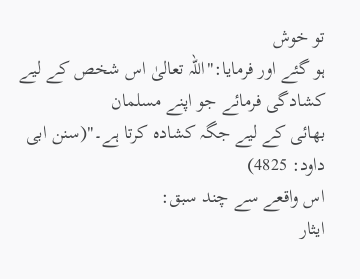تو خوش
ہو گئے اور فرمایا:"اللہ تعالیٰ اس شخص کے لیے کشادگی فرمائے جو اپنے مسلمان
بھائی کے لیے جگہ کشادہ کرتا ہے۔"(سنن ابی داود: 4825)
اس واقعے سے چند سبق:
ایثار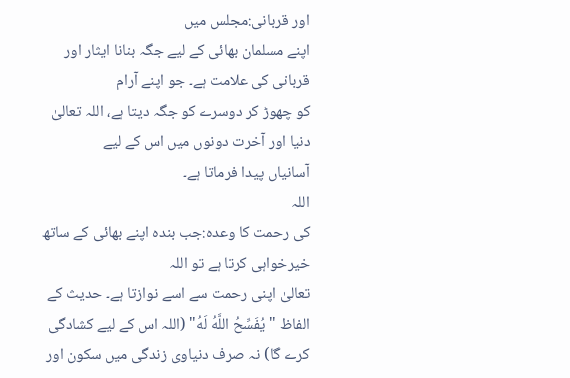اور قربانی:مجلس میں
اپنے مسلمان بھائی کے لیے جگہ بنانا ایثار اور قربانی کی علامت ہے۔ جو اپنے آرام
کو چھوڑ کر دوسرے کو جگہ دیتا ہے، اللہ تعالیٰ دنیا اور آخرت دونوں میں اس کے لیے
آسانیاں پیدا فرماتا ہے۔
اللہ
کی رحمت کا وعدہ:جب بندہ اپنے بھائی کے ساتھ خیرخواہی کرتا ہے تو اللہ
تعالیٰ اپنی رحمت سے اسے نوازتا ہے۔ حدیث کے الفاظ "یُفَسِّحُ اللَّهُ لَهُ" (اللہ اس کے لیے کشادگی
کرے گا) نہ صرف دنیاوی زندگی میں سکون اور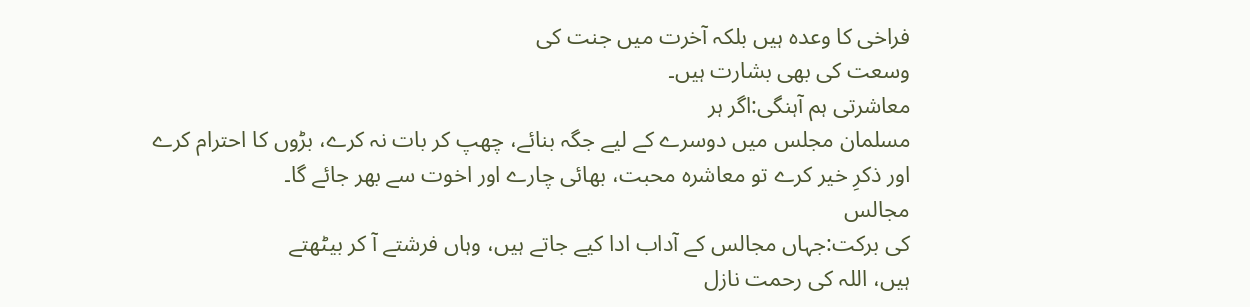فراخی کا وعدہ ہیں بلکہ آخرت میں جنت کی
وسعت کی بھی بشارت ہیں۔
معاشرتی ہم آہنگی:اگر ہر
مسلمان مجلس میں دوسرے کے لیے جگہ بنائے، چھپ کر بات نہ کرے، بڑوں کا احترام کرے
اور ذکرِ خیر کرے تو معاشرہ محبت، بھائی چارے اور اخوت سے بھر جائے گا۔
مجالس
کی برکت:جہاں مجالس کے آداب ادا کیے جاتے ہیں، وہاں فرشتے آ کر بیٹھتے
ہیں، اللہ کی رحمت نازل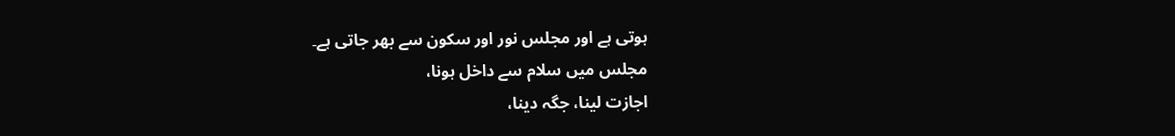ہوتی ہے اور مجلس نور اور سکون سے بھر جاتی ہے۔
مجلس میں سلام سے داخل ہونا،
اجازت لینا، جگہ دینا،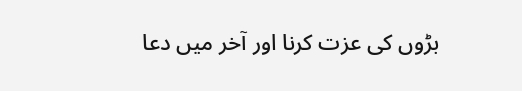بڑوں کی عزت کرنا اور آخر میں دعا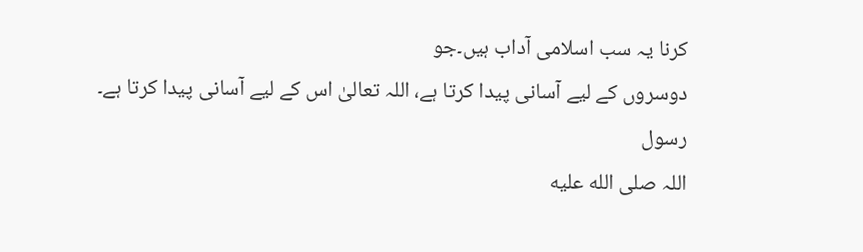کرنا یہ سب اسلامی آداب ہیں۔جو
دوسروں کے لیے آسانی پیدا کرتا ہے، اللہ تعالیٰ اس کے لیے آسانی پیدا کرتا ہے۔
رسول
اللہ صلى الله عليه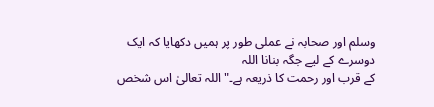وسلم اور صحابہ نے عملی طور پر ہمیں دکھایا کہ ایک دوسرے کے لیے جگہ بنانا اللہ
کے قرب اور رحمت کا ذریعہ ہے۔"اللہ تعالیٰ اس شخص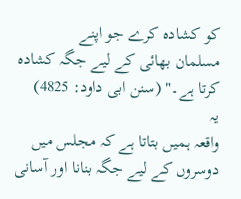کو کشادہ کرے جو اپنے
مسلمان بھائی کے لیے جگہ کشادہ کرتا ہے۔" (سنن ابی داود: 4825)
یہ
واقعہ ہمیں بتاتا ہے کہ مجلس میں دوسروں کے لیے جگہ بنانا اور آسانی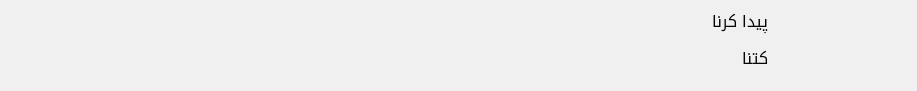پیدا کرنا
کتنا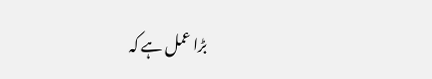بڑا عمل ہے کہ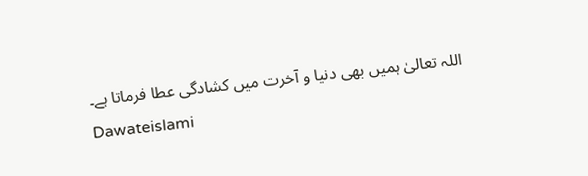اللہ تعالیٰ ہمیں بھی دنیا و آخرت میں کشادگی عطا فرماتا ہے۔
Dawateislami